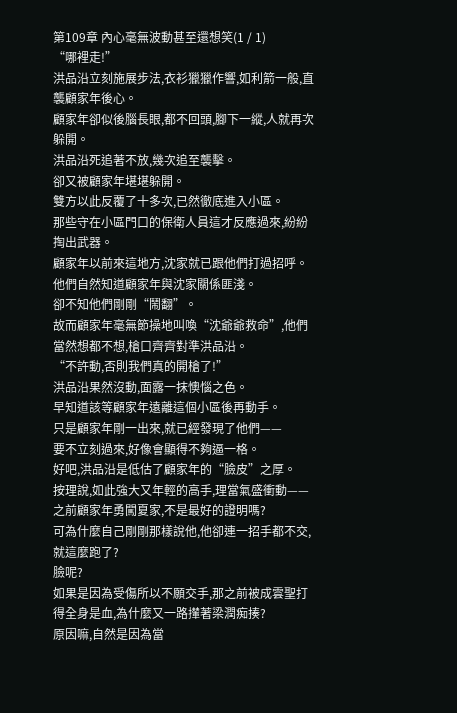第109章 內心毫無波動甚至還想笑(1 / 1)
“哪裡走!”
洪品沿立刻施展步法,衣衫獵獵作響,如利箭一般,直襲顧家年後心。
顧家年卻似後腦長眼,都不回頭,腳下一縱,人就再次躲開。
洪品沿死追著不放,幾次追至襲擊。
卻又被顧家年堪堪躲開。
雙方以此反覆了十多次,已然徹底進入小區。
那些守在小區門口的保衛人員這才反應過來,紛紛掏出武器。
顧家年以前來這地方,沈家就已跟他們打過招呼。
他們自然知道顧家年與沈家關係匪淺。
卻不知他們剛剛“鬧翻”。
故而顧家年毫無節操地叫喚“沈爺爺救命”,他們當然想都不想,槍口齊齊對準洪品沿。
“不許動,否則我們真的開槍了!”
洪品沿果然沒動,面露一抹懊惱之色。
早知道該等顧家年遠離這個小區後再動手。
只是顧家年剛一出來,就已經發現了他們——
要不立刻過來,好像會顯得不夠逼一格。
好吧,洪品沿是低估了顧家年的“臉皮”之厚。
按理說,如此強大又年輕的高手,理當氣盛衝動——
之前顧家年勇闖夏家,不是最好的證明嗎?
可為什麼自己剛剛那樣說他,他卻連一招手都不交,就這麼跑了?
臉呢?
如果是因為受傷所以不願交手,那之前被成雲聖打得全身是血,為什麼又一路攆著梁潤痴揍?
原因嘛,自然是因為當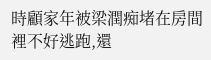時顧家年被梁潤痴堵在房間裡不好逃跑,還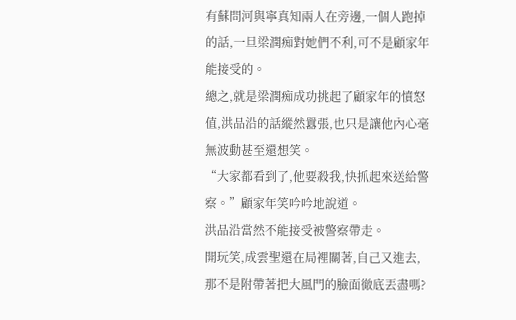有蘇問河與寧真知兩人在旁邊,一個人跑掉的話,一旦梁潤痴對她們不利,可不是顧家年能接受的。
總之,就是梁潤痴成功挑起了顧家年的憤怒值,洪品沿的話縱然囂張,也只是讓他內心毫無波動甚至還想笑。
“大家都看到了,他要殺我,快抓起來送給警察。”顧家年笑吟吟地說道。
洪品沿當然不能接受被警察帶走。
開玩笑,成雲聖還在局裡關著,自己又進去,那不是附帶著把大風門的臉面徹底丟盡嗎?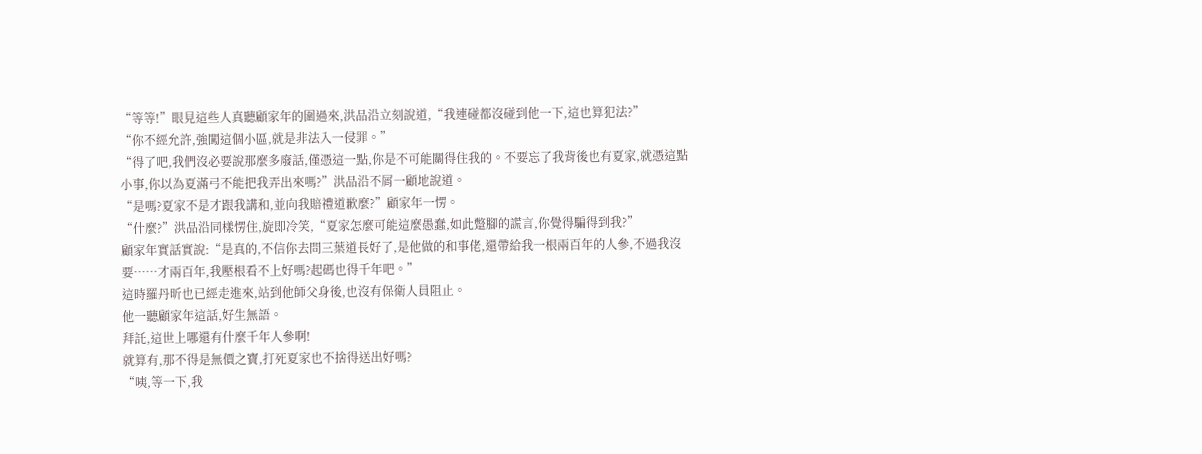“等等!”眼見這些人真聽顧家年的圍過來,洪品沿立刻說道,“我連碰都沒碰到他一下,這也算犯法?”
“你不經允許,強闖這個小區,就是非法入一侵罪。”
“得了吧,我們沒必要說那麼多廢話,僅憑這一點,你是不可能關得住我的。不要忘了我背後也有夏家,就憑這點小事,你以為夏滿弓不能把我弄出來嗎?”洪品沿不屑一顧地說道。
“是嗎?夏家不是才跟我講和,並向我賠禮道歉麼?”顧家年一愣。
“什麼?”洪品沿同樣愣住,旋即冷笑,“夏家怎麼可能這麼愚蠢,如此蹩腳的謊言,你覺得騙得到我?”
顧家年實話實說:“是真的,不信你去問三葉道長好了,是他做的和事佬,還帶給我一根兩百年的人參,不過我沒要……才兩百年,我壓根看不上好嗎?起碼也得千年吧。”
這時羅丹昕也已經走進來,站到他師父身後,也沒有保衛人員阻止。
他一聽顧家年這話,好生無語。
拜託,這世上哪還有什麼千年人參啊!
就算有,那不得是無價之寶,打死夏家也不捨得送出好嗎?
“咦,等一下,我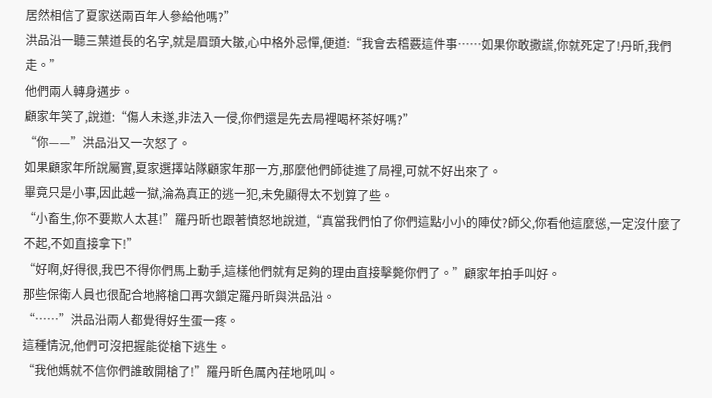居然相信了夏家送兩百年人參給他嗎?”
洪品沿一聽三葉道長的名字,就是眉頭大皺,心中格外忌憚,便道:“我會去稽覈這件事……如果你敢撒謊,你就死定了!丹昕,我們走。”
他們兩人轉身邁步。
顧家年笑了,說道:“傷人未遂,非法入一侵,你們還是先去局裡喝杯茶好嗎?”
“你——”洪品沿又一次怒了。
如果顧家年所說屬實,夏家選擇站隊顧家年那一方,那麼他們師徒進了局裡,可就不好出來了。
畢竟只是小事,因此越一獄,淪為真正的逃一犯,未免顯得太不划算了些。
“小畜生,你不要欺人太甚!”羅丹昕也跟著憤怒地說道,“真當我們怕了你們這點小小的陣仗?師父,你看他這麼慫,一定沒什麼了不起,不如直接拿下!”
“好啊,好得很,我巴不得你們馬上動手,這樣他們就有足夠的理由直接擊斃你們了。”顧家年拍手叫好。
那些保衛人員也很配合地將槍口再次鎖定羅丹昕與洪品沿。
“……”洪品沿兩人都覺得好生蛋一疼。
這種情況,他們可沒把握能從槍下逃生。
“我他媽就不信你們誰敢開槍了!”羅丹昕色厲內荏地吼叫。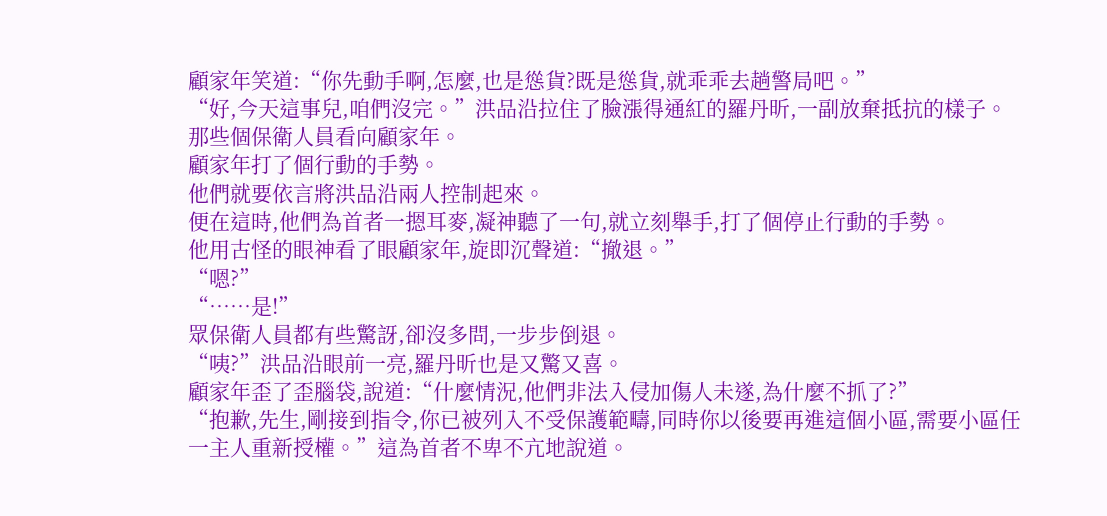顧家年笑道:“你先動手啊,怎麼,也是慫貨?既是慫貨,就乖乖去趟警局吧。”
“好,今天這事兒,咱們沒完。”洪品沿拉住了臉漲得通紅的羅丹昕,一副放棄抵抗的樣子。
那些個保衛人員看向顧家年。
顧家年打了個行動的手勢。
他們就要依言將洪品沿兩人控制起來。
便在這時,他們為首者一摁耳麥,凝神聽了一句,就立刻舉手,打了個停止行動的手勢。
他用古怪的眼神看了眼顧家年,旋即沉聲道:“撤退。”
“嗯?”
“……是!”
眾保衛人員都有些驚訝,卻沒多問,一步步倒退。
“咦?”洪品沿眼前一亮,羅丹昕也是又驚又喜。
顧家年歪了歪腦袋,說道:“什麼情況,他們非法入侵加傷人未遂,為什麼不抓了?”
“抱歉,先生,剛接到指令,你已被列入不受保護範疇,同時你以後要再進這個小區,需要小區任一主人重新授權。”這為首者不卑不亢地說道。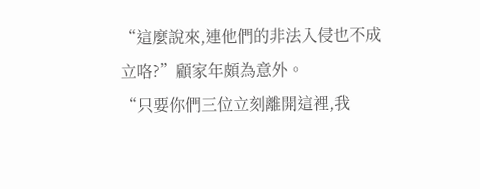“這麼說來,連他們的非法入侵也不成立咯?”顧家年頗為意外。
“只要你們三位立刻離開這裡,我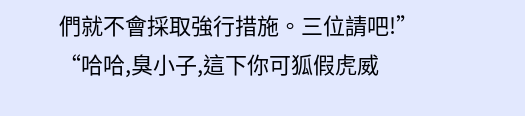們就不會採取強行措施。三位請吧!”
“哈哈,臭小子,這下你可狐假虎威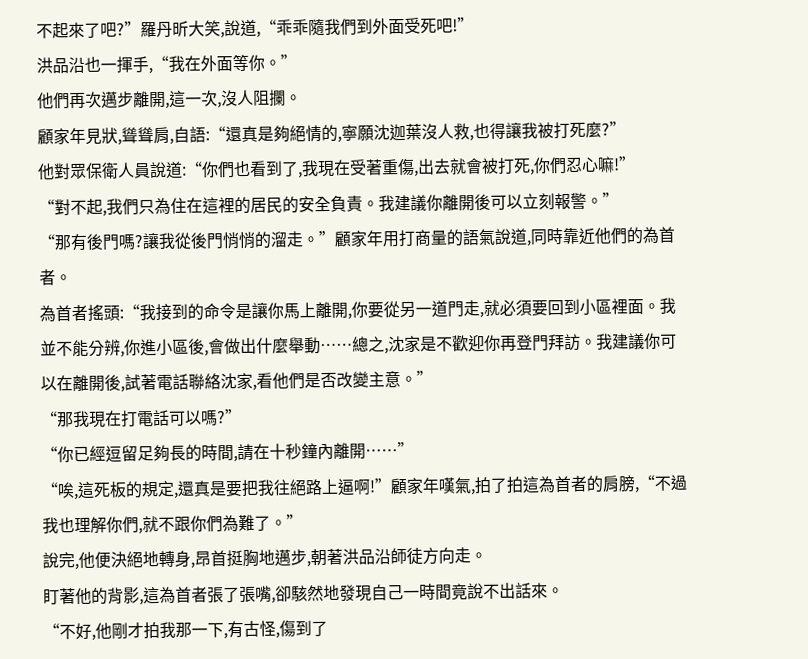不起來了吧?”羅丹昕大笑,說道,“乖乖隨我們到外面受死吧!”
洪品沿也一揮手,“我在外面等你。”
他們再次邁步離開,這一次,沒人阻攔。
顧家年見狀,聳聳肩,自語:“還真是夠絕情的,寧願沈迦葉沒人救,也得讓我被打死麼?”
他對眾保衛人員說道:“你們也看到了,我現在受著重傷,出去就會被打死,你們忍心嘛!”
“對不起,我們只為住在這裡的居民的安全負責。我建議你離開後可以立刻報警。”
“那有後門嗎?讓我從後門悄悄的溜走。”顧家年用打商量的語氣說道,同時靠近他們的為首者。
為首者搖頭:“我接到的命令是讓你馬上離開,你要從另一道門走,就必須要回到小區裡面。我並不能分辨,你進小區後,會做出什麼舉動……總之,沈家是不歡迎你再登門拜訪。我建議你可以在離開後,試著電話聯絡沈家,看他們是否改變主意。”
“那我現在打電話可以嗎?”
“你已經逗留足夠長的時間,請在十秒鐘內離開……”
“唉,這死板的規定,還真是要把我往絕路上逼啊!”顧家年嘆氣,拍了拍這為首者的肩膀,“不過我也理解你們,就不跟你們為難了。”
說完,他便決絕地轉身,昂首挺胸地邁步,朝著洪品沿師徒方向走。
盯著他的背影,這為首者張了張嘴,卻駭然地發現自己一時間竟說不出話來。
“不好,他剛才拍我那一下,有古怪,傷到了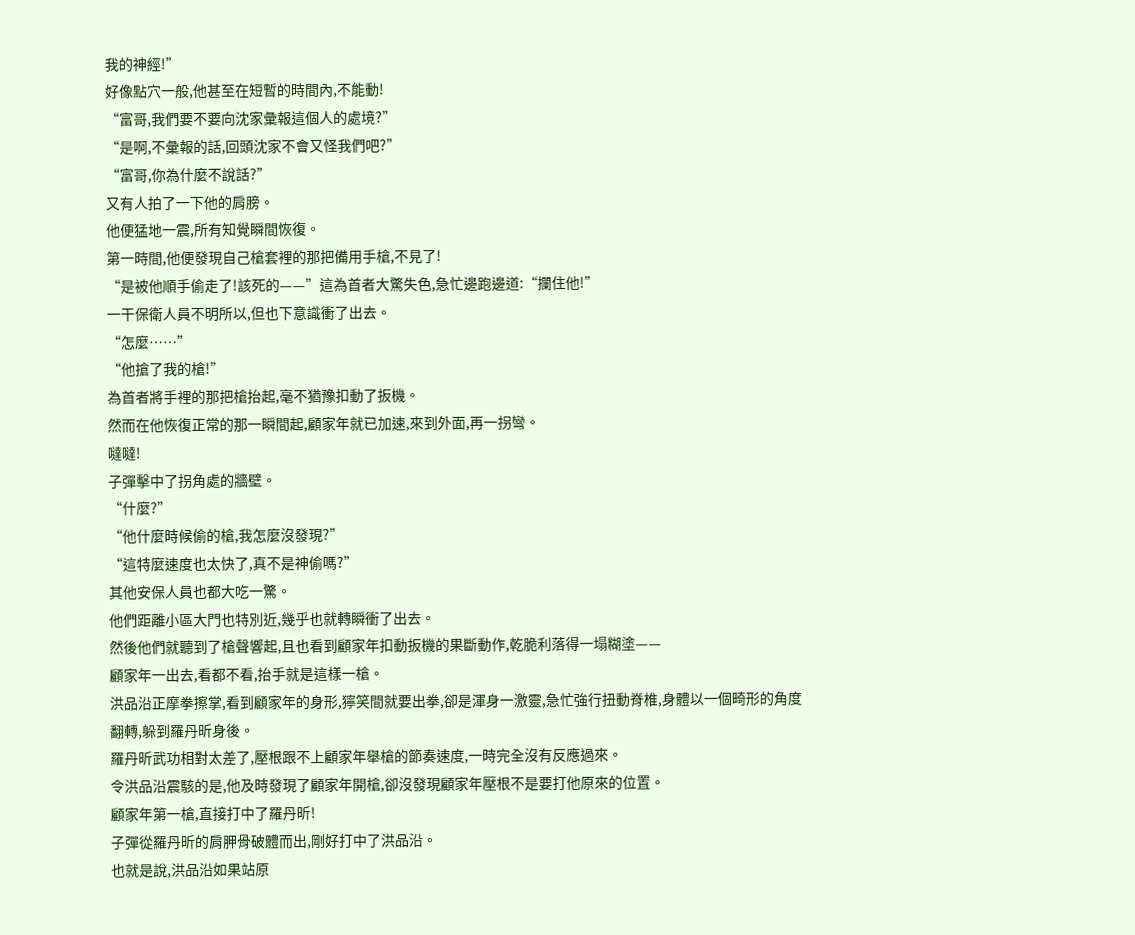我的神經!”
好像點穴一般,他甚至在短暫的時間內,不能動!
“富哥,我們要不要向沈家彙報這個人的處境?”
“是啊,不彙報的話,回頭沈家不會又怪我們吧?”
“富哥,你為什麼不說話?”
又有人拍了一下他的肩膀。
他便猛地一震,所有知覺瞬間恢復。
第一時間,他便發現自己槍套裡的那把備用手槍,不見了!
“是被他順手偷走了!該死的——”這為首者大驚失色,急忙邊跑邊道:“攔住他!”
一干保衛人員不明所以,但也下意識衝了出去。
“怎麼……”
“他搶了我的槍!”
為首者將手裡的那把槍抬起,毫不猶豫扣動了扳機。
然而在他恢復正常的那一瞬間起,顧家年就已加速,來到外面,再一拐彎。
噠噠!
子彈擊中了拐角處的牆壁。
“什麼?”
“他什麼時候偷的槍,我怎麼沒發現?”
“這特麼速度也太快了,真不是神偷嗎?”
其他安保人員也都大吃一驚。
他們距離小區大門也特別近,幾乎也就轉瞬衝了出去。
然後他們就聽到了槍聲響起,且也看到顧家年扣動扳機的果斷動作,乾脆利落得一塌糊塗——
顧家年一出去,看都不看,抬手就是這樣一槍。
洪品沿正摩拳擦掌,看到顧家年的身形,獰笑間就要出拳,卻是渾身一激靈,急忙強行扭動脊椎,身體以一個畸形的角度翻轉,躲到羅丹昕身後。
羅丹昕武功相對太差了,壓根跟不上顧家年舉槍的節奏速度,一時完全沒有反應過來。
令洪品沿震駭的是,他及時發現了顧家年開槍,卻沒發現顧家年壓根不是要打他原來的位置。
顧家年第一槍,直接打中了羅丹昕!
子彈從羅丹昕的肩胛骨破體而出,剛好打中了洪品沿。
也就是說,洪品沿如果站原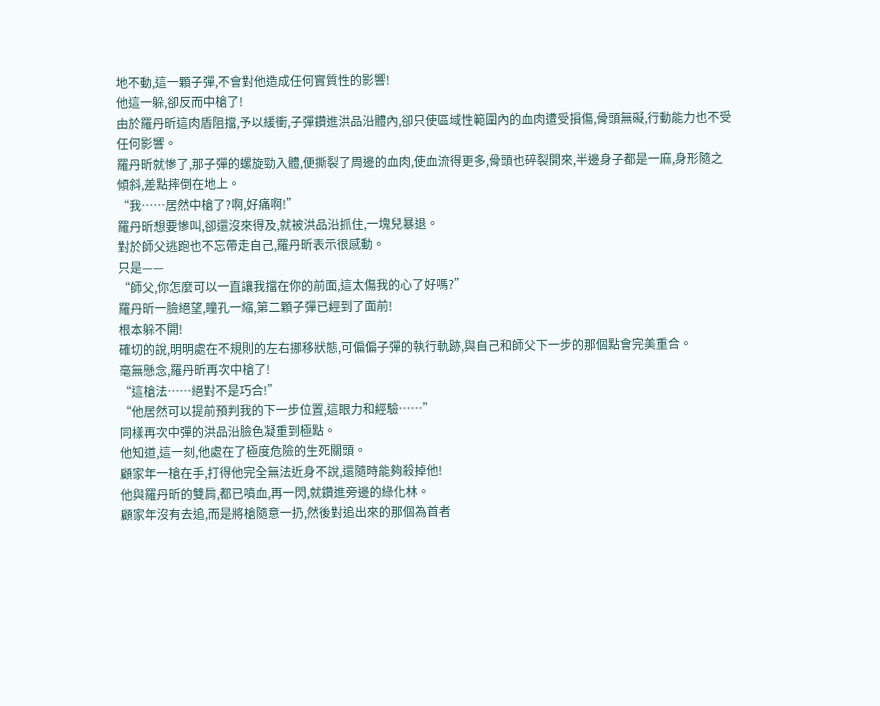地不動,這一顆子彈,不會對他造成任何實質性的影響!
他這一躲,卻反而中槍了!
由於羅丹昕這肉盾阻擋,予以緩衝,子彈鑽進洪品沿體內,卻只使區域性範圍內的血肉遭受損傷,骨頭無礙,行動能力也不受任何影響。
羅丹昕就慘了,那子彈的螺旋勁入體,便撕裂了周邊的血肉,使血流得更多,骨頭也碎裂開來,半邊身子都是一麻,身形隨之傾斜,差點摔倒在地上。
“我……居然中槍了?啊,好痛啊!”
羅丹昕想要慘叫,卻還沒來得及,就被洪品沿抓住,一塊兒暴退。
對於師父逃跑也不忘帶走自己,羅丹昕表示很感動。
只是——
“師父,你怎麼可以一直讓我擋在你的前面,這太傷我的心了好嗎?”
羅丹昕一臉絕望,瞳孔一縮,第二顆子彈已經到了面前!
根本躲不開!
確切的說,明明處在不規則的左右挪移狀態,可偏偏子彈的執行軌跡,與自己和師父下一步的那個點會完美重合。
毫無懸念,羅丹昕再次中槍了!
“這槍法……絕對不是巧合!”
“他居然可以提前預判我的下一步位置,這眼力和經驗……”
同樣再次中彈的洪品沿臉色凝重到極點。
他知道,這一刻,他處在了極度危險的生死關頭。
顧家年一槍在手,打得他完全無法近身不說,還隨時能夠殺掉他!
他與羅丹昕的雙肩,都已噴血,再一閃,就鑽進旁邊的綠化林。
顧家年沒有去追,而是將槍隨意一扔,然後對追出來的那個為首者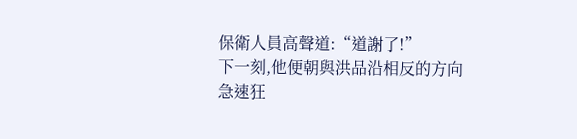保衛人員高聲道:“道謝了!”
下一刻,他便朝與洪品沿相反的方向急速狂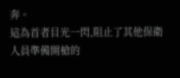奔。
這為首者目光一閃,阻止了其他保衛人員準備開槍的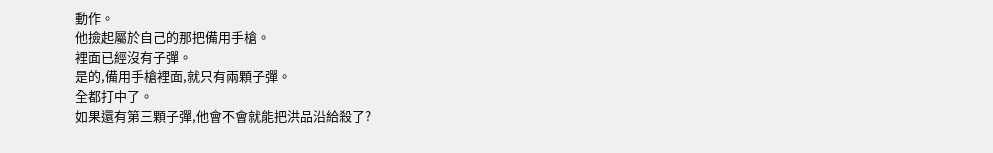動作。
他撿起屬於自己的那把備用手槍。
裡面已經沒有子彈。
是的,備用手槍裡面,就只有兩顆子彈。
全都打中了。
如果還有第三顆子彈,他會不會就能把洪品沿給殺了?